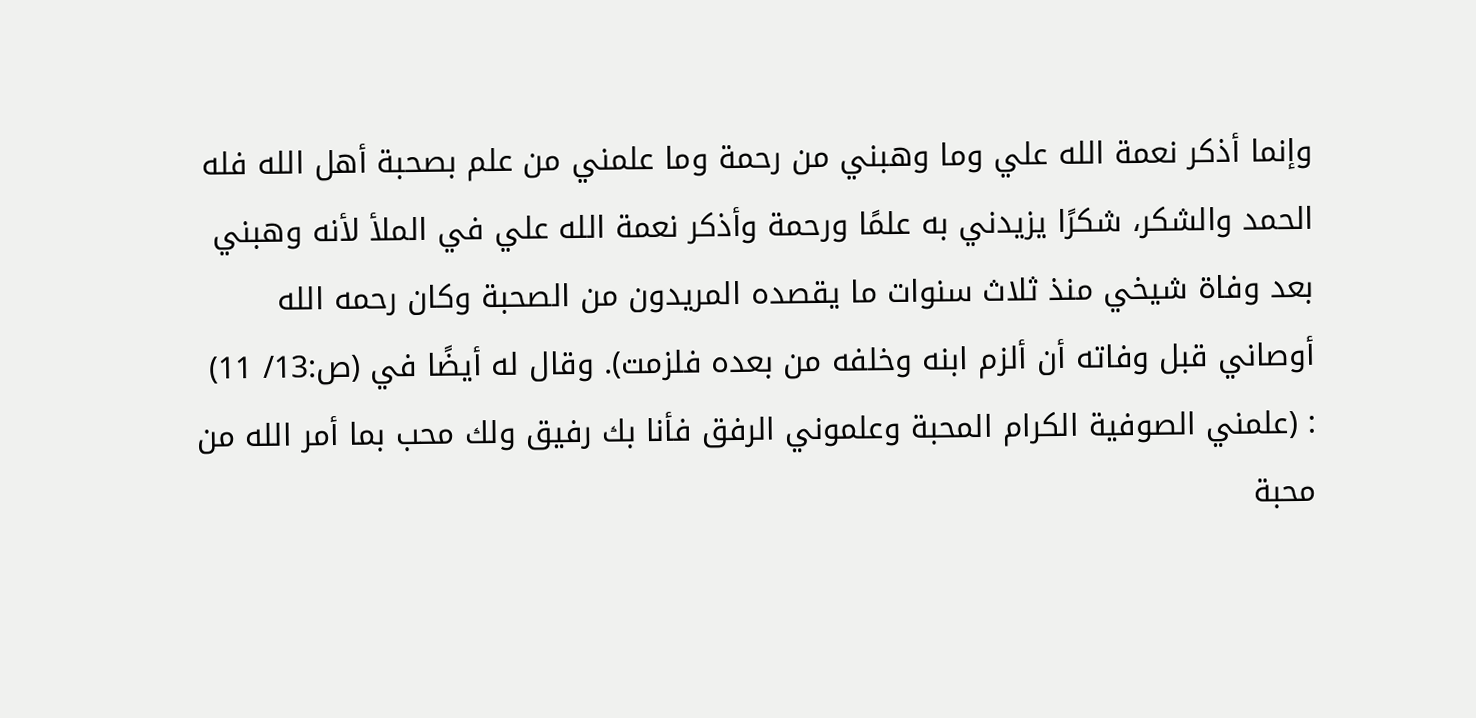وإنما أذكر نعمة الله علي وما وهبني من رحمة وما علمني من علم بصحبة أهل الله فله الحمد والشكر، شكرًا يزيدني به علمًا ورحمة وأذكر نعمة الله علي في الملأ لأنه وهبني بعد وفاة شيخي منذ ثلاث سنوات ما يقصده المريدون من الصحبة وكان رحمه الله أوصاني قبل وفاته أن ألزم ابنه وخلفه من بعده فلزمت). وقال له أيضًا في (ص:13/ 11) : (علمني الصوفية الكرام المحبة وعلموني الرفق فأنا بك رفيق ولك محب بما أمر الله من محبة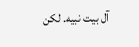آل بيت نبيه. لكن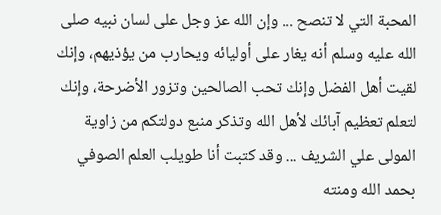المحبة التي لا تنصح ... وإن الله عز وجل على لسان نبيه صلى الله عليه وسلم أنه يغار على أوليائه ويحارب من يؤذيهم، وإنك لقيت أهل الفضل وإنك تحب الصالحين وتزور الأضرحة، وإنك لتعلم تعظيم آبائك لأهل الله وتذكر منبع دولتكم من زاوية المولى علي الشريف ... وقد كتبت أنا طويلب العلم الصوفي بحمد الله ومنته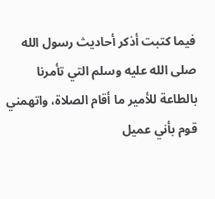فيما كتبت أذكر أحاديث رسول الله صلى الله عليه وسلم التي تأمرنا بالطاعة للأمير ما أقام الصلاة، واتهمني قوم بأني عميل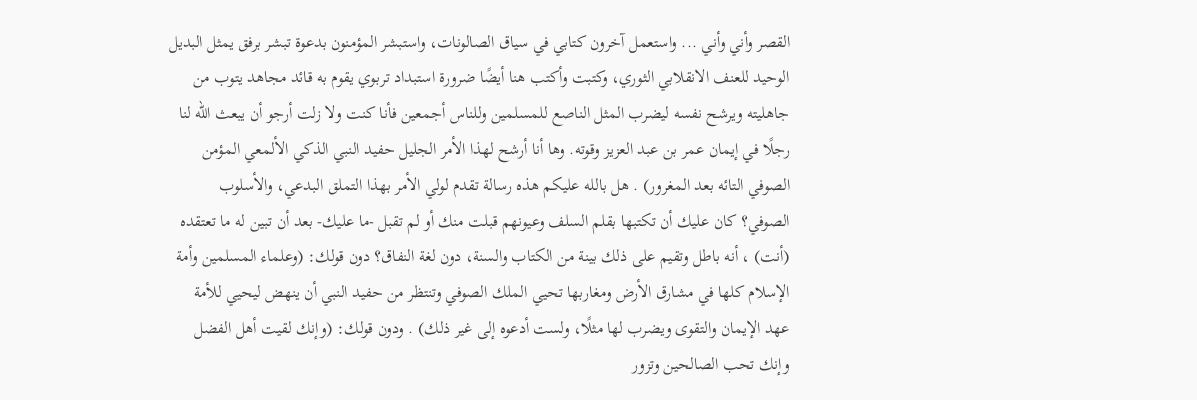القصر وأني وأني ... واستعمل آخرون كتابي في سياق الصالونات، واستبشر المؤمنون بدعوة تبشر برفق يمثل البديل الوحيد للعنف الانقلابي الثوري، وكتبت وأكتب هنا أيضًا ضرورة استبداد تربوي يقوم به قائد مجاهد يتوب من جاهليته ويرشح نفسه ليضرب المثل الناصع للمسلمين وللناس أجمعين فأنا كنت ولا زلت أرجو أن يبعث الله لنا رجلًا في إيمان عمر بن عبد العزيز وقوته. وها أنا أرشح لهذا الأمر الجليل حفيد النبي الذكي الألمعي المؤمن الصوفي التائه بعد المغرور) . هل بالله عليكم هذه رسالة تقدم لولي الأمر بهذا التملق البدعي، والأسلوب الصوفي؟ كان عليك أن تكتبها بقلم السلف وعيونهم قبلت منك أو لم تقبل -ما عليك- بعد أن تبين له ما تعتقده (أنت) ، أنه باطل وتقيم على ذلك بينة من الكتاب والسنة، دون لغة النفاق؟ دون قولك: (وعلماء المسلمين وأمة الإسلام كلها في مشارق الأرض ومغاربها تحيي الملك الصوفي وتنتظر من حفيد النبي أن ينهض ليحيي للأمة عهد الإيمان والتقوى ويضرب لها مثلًا، ولست أدعوه إلى غير ذلك) . ودون قولك: (وإنك لقيت أهل الفضل وإنك تحب الصالحين وتزور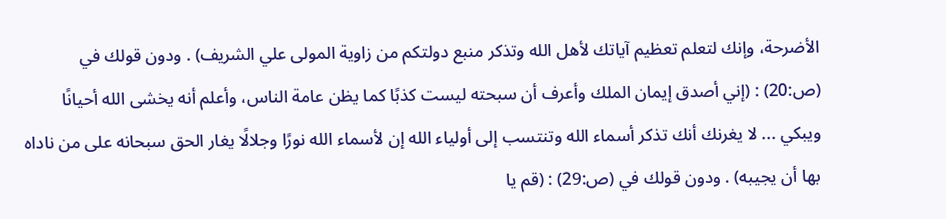الأضرحة، وإنك لتعلم تعظيم آياتك لأهل الله وتذكر منبع دولتكم من زاوية المولى علي الشريف) . ودون قولك في (ص:20) : (إني أصدق إيمان الملك وأعرف أن سبحته ليست كذبًا كما يظن عامة الناس، وأعلم أنه يخشى الله أحيانًا ويبكي ... لا يغرنك أنك تذكر أسماء الله وتنتسب إلى أولياء الله إن لأسماء الله نورًا وجلالًا يغار الحق سبحانه على من ناداه بها أن يجيبه) . ودون قولك في (ص:29) : (قم يا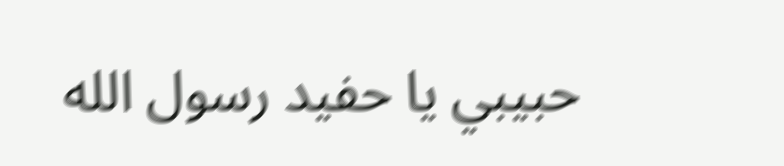حبيبي يا حفيد رسول الله